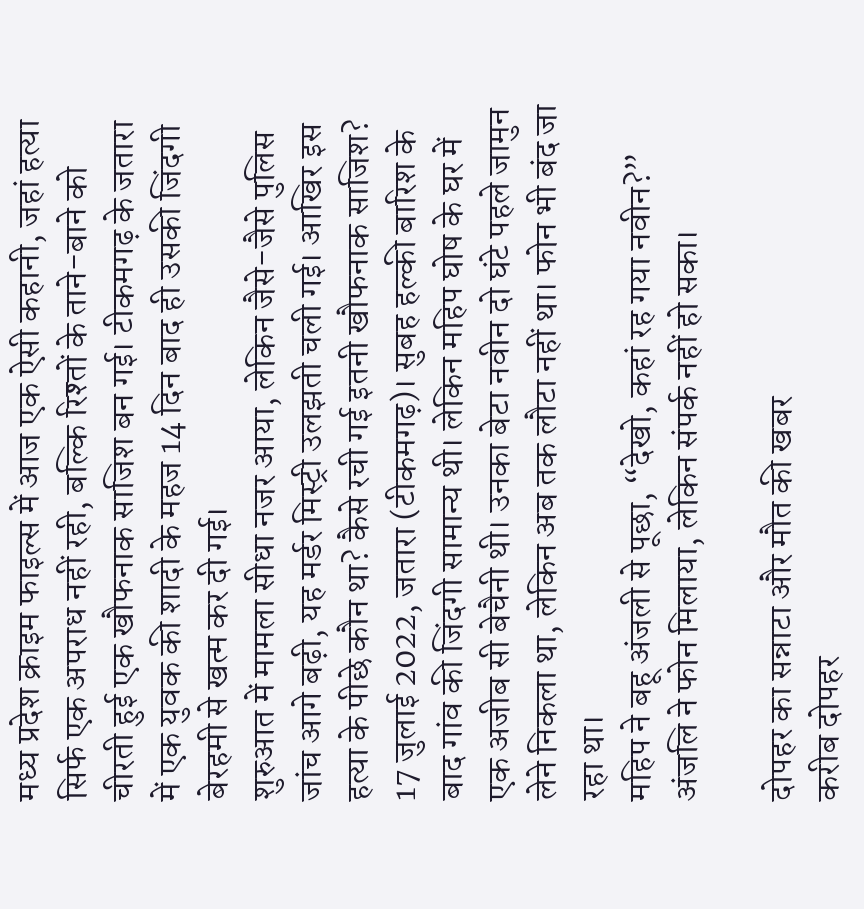मध्य प्रदेश क्राइम फाइल्स में आज एक ऐसी कहानी, जहां हत्या सिर्फ एक अपराध नहीं रही, बल्कि रिश्तों के ताने-बाने को चीरती हुई एक खौफनाक साजिश बन गई। टीकमगढ़ के जतारा में एक युवक की शादी के महज 14 दिन बाद ही उसकी जिंदगी बेरहमी से खत्म कर दी गई।
शुरुआत में मामला सीधा नजर आया, लेकिन जैसे-जैसे पुलिस जांच आगे बढ़ी, यह मर्डर मिस्ट्री उलझती चली गई। आखिर इस हत्या के पीछे कौन था? कैसे रची गई इतनी खौफनाक साजिश?
17 जुलाई 2022, जतारा (टीकमगढ़)। सुबह हल्की बारिश के बाद गांव की जिंदगी सामान्य थी। लेकिन महिप घोष के घर में एक अजीब सी बेचैनी थी। उनका बेटा नवीन दो घंटे पहले जामुन लेने निकला था, लेकिन अब तक लौटा नहीं था। फोन भी बंद जा रहा था।
महिप ने बहू अंजली से पूछा, “देखो, कहां रह गया नवीन?” अंजलि ने फोन मिलाया, लेकिन संपर्क नहीं हो सका।

दोपहर का सन्नाटा और मौत की खबर
करीब दोपहर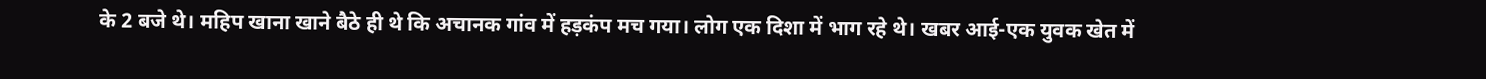के 2 बजे थे। महिप खाना खाने बैठे ही थे कि अचानक गांव में हड़कंप मच गया। लोग एक दिशा में भाग रहे थे। खबर आई-एक युवक खेत में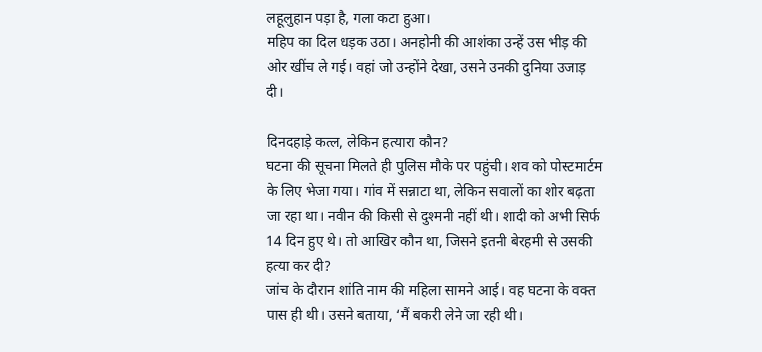लहूलुहान पड़ा है, गला कटा हुआ।
महिप का दिल धड़क उठा। अनहोनी की आशंका उन्हें उस भीड़ की ओर खींच ले गई। वहां जो उन्होंने देखा, उसने उनकी दुनिया उजाड़ दी।

दिनदहाड़े कत्ल, लेकिन हत्यारा कौन?
घटना की सूचना मिलते ही पुलिस मौके पर पहुंची। शव को पोस्टमार्टम के लिए भेजा गया। गांव में सन्नाटा था, लेकिन सवालों का शोर बढ़ता जा रहा था। नवीन की किसी से दुश्मनी नहीं थी। शादी को अभी सिर्फ 14 दिन हुए थे। तो आखिर कौन था, जिसने इतनी बेरहमी से उसकी हत्या कर दी?
जांच के दौरान शांति नाम की महिला सामने आई। वह घटना के वक्त पास ही थी। उसने बताया, ‘मैं बकरी लेने जा रही थी।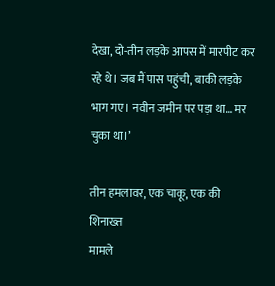देखा, दो-तीन लड़के आपस में मारपीट कर रहे थे। जब मैं पास पहुंची, बाकी लड़के भाग गए। नवीन जमीन पर पड़ा था… मर चुका था।’

तीन हमलावर, एक चाकू, एक की शिनाख्त
मामले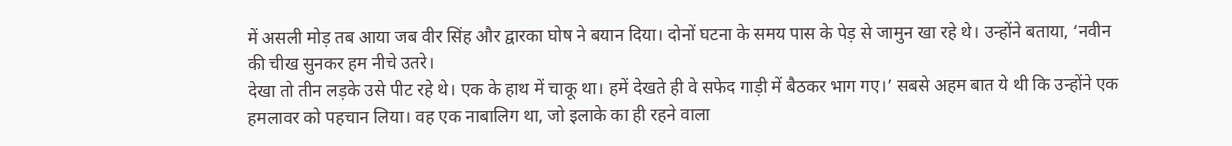में असली मोड़ तब आया जब वीर सिंह और द्वारका घोष ने बयान दिया। दोनों घटना के समय पास के पेड़ से जामुन खा रहे थे। उन्होंने बताया, ‘नवीन की चीख सुनकर हम नीचे उतरे।
देखा तो तीन लड़के उसे पीट रहे थे। एक के हाथ में चाकू था। हमें देखते ही वे सफेद गाड़ी में बैठकर भाग गए।’ सबसे अहम बात ये थी कि उन्होंने एक हमलावर को पहचान लिया। वह एक नाबालिग था, जो इलाके का ही रहने वाला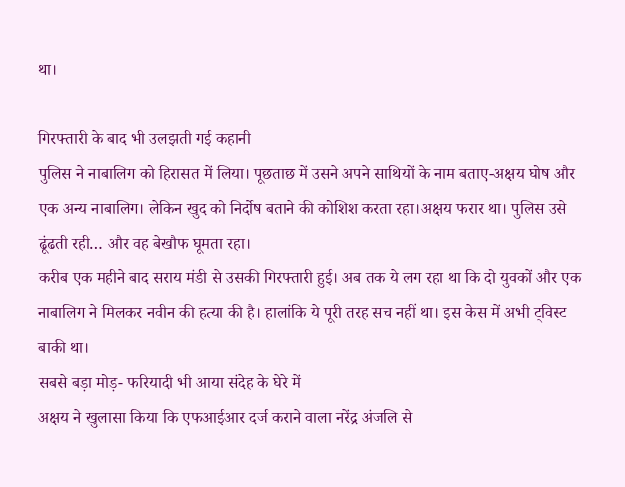था।

गिरफ्तारी के बाद भी उलझती गई कहानी
पुलिस ने नाबालिग को हिरासत में लिया। पूछताछ में उसने अपने साथियों के नाम बताए-अक्षय घोष और एक अन्य नाबालिग। लेकिन खुद को निर्दोष बताने की कोशिश करता रहा।अक्षय फरार था। पुलिस उसे ढूंढती रही… और वह बेखौफ घूमता रहा।
करीब एक महीने बाद सराय मंडी से उसकी गिरफ्तारी हुई। अब तक ये लग रहा था कि दो युवकों और एक नाबालिग ने मिलकर नवीन की हत्या की है। हालांकि ये पूरी तरह सच नहीं था। इस केस में अभी ट्विस्ट बाकी था।
सबसे बड़ा मोड़- फरियादी भी आया संदेह के घेरे में
अक्षय ने खुलासा किया कि एफआईआर दर्ज कराने वाला नरेंद्र अंजलि से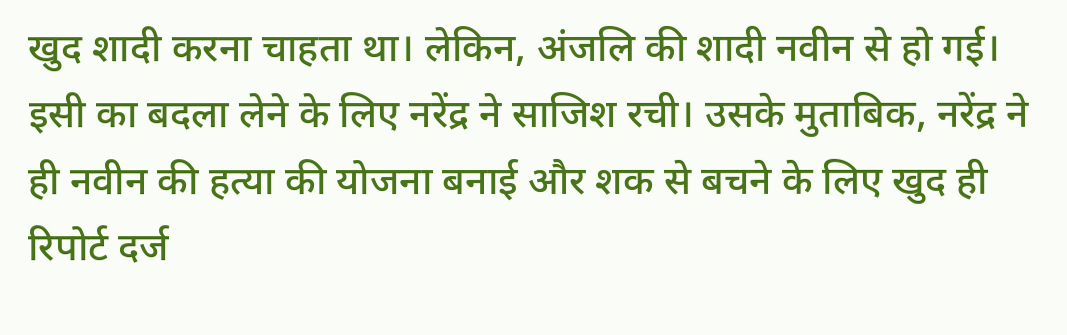खुद शादी करना चाहता था। लेकिन, अंजलि की शादी नवीन से हो गई। इसी का बदला लेने के लिए नरेंद्र ने साजिश रची। उसके मुताबिक, नरेंद्र ने ही नवीन की हत्या की योजना बनाई और शक से बचने के लिए खुद ही रिपोर्ट दर्ज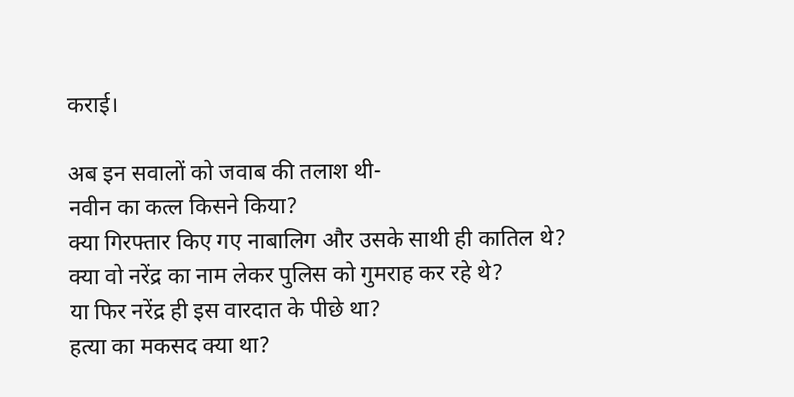कराई।

अब इन सवालों को जवाब की तलाश थी-
नवीन का कत्ल किसने किया?
क्या गिरफ्तार किए गए नाबालिग और उसके साथी ही कातिल थे?
क्या वो नरेंद्र का नाम लेकर पुलिस को गुमराह कर रहे थे?
या फिर नरेंद्र ही इस वारदात के पीछे था?
हत्या का मकसद क्या था?